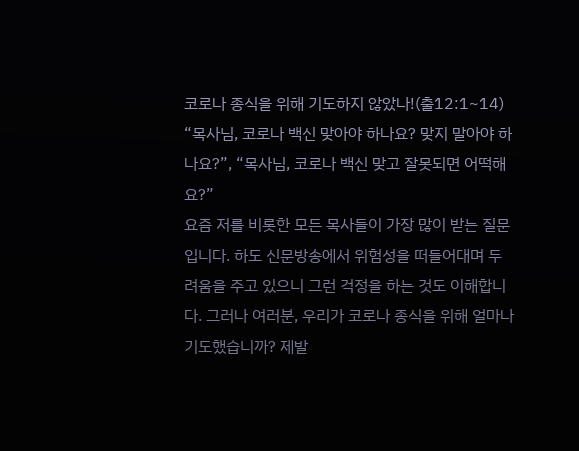코로나 종식을 위해 기도하지 않았나!(출12:1~14)
“목사님, 코로나 백신 맞아야 하나요? 맞지 말아야 하나요?”, “목사님, 코로나 백신 맞고 잘못되면 어떡해요?”
요즘 저를 비롯한 모든 목사들이 가장 많이 받는 질문입니다. 하도 신문방송에서 위험성을 떠들어대며 두려움을 주고 있으니 그런 걱정을 하는 것도 이해합니다. 그러나 여러분, 우리가 코로나 종식을 위해 얼마나 기도했습니까? 제발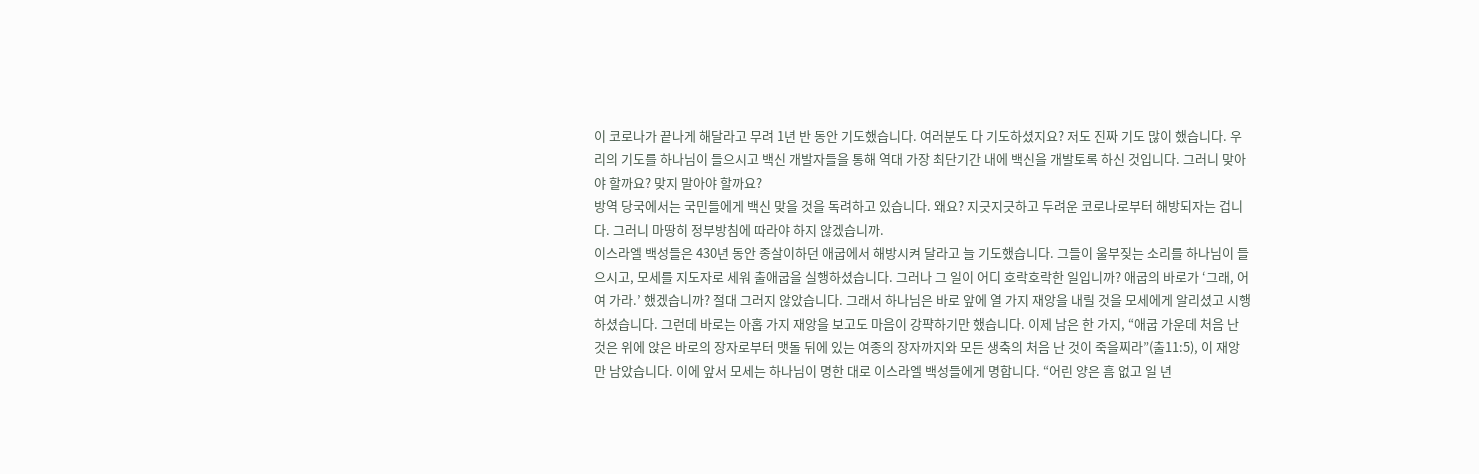이 코로나가 끝나게 해달라고 무려 1년 반 동안 기도했습니다. 여러분도 다 기도하셨지요? 저도 진짜 기도 많이 했습니다. 우리의 기도를 하나님이 들으시고 백신 개발자들을 통해 역대 가장 최단기간 내에 백신을 개발토록 하신 것입니다. 그러니 맞아야 할까요? 맞지 말아야 할까요?
방역 당국에서는 국민들에게 백신 맞을 것을 독려하고 있습니다. 왜요? 지긋지긋하고 두려운 코로나로부터 해방되자는 겁니다. 그러니 마땅히 정부방침에 따라야 하지 않겠습니까.
이스라엘 백성들은 430년 동안 종살이하던 애굽에서 해방시켜 달라고 늘 기도했습니다. 그들이 울부짖는 소리를 하나님이 들으시고, 모세를 지도자로 세워 출애굽을 실행하셨습니다. 그러나 그 일이 어디 호락호락한 일입니까? 애굽의 바로가 ‘그래, 어여 가라.’ 했겠습니까? 절대 그러지 않았습니다. 그래서 하나님은 바로 앞에 열 가지 재앙을 내릴 것을 모세에게 알리셨고 시행하셨습니다. 그런데 바로는 아홉 가지 재앙을 보고도 마음이 강퍅하기만 했습니다. 이제 남은 한 가지, “애굽 가운데 처음 난 것은 위에 앉은 바로의 장자로부터 맷돌 뒤에 있는 여종의 장자까지와 모든 생축의 처음 난 것이 죽을찌라”(출11:5), 이 재앙만 남았습니다. 이에 앞서 모세는 하나님이 명한 대로 이스라엘 백성들에게 명합니다. “어린 양은 흠 없고 일 년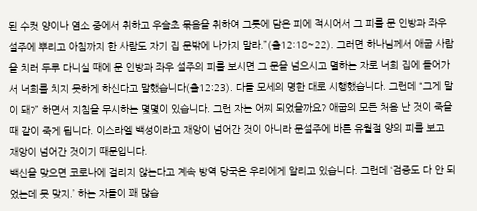된 수컷 양이나 염소 중에서 취하고 우슬초 묶음을 취하여 그릇에 담은 피에 적시어서 그 피를 문 인방과 좌우 설주에 뿌리고 아침까지 한 사람도 자기 집 문밖에 나가지 말라.”(출12:18~22). 그러면 하나님께서 애굽 사람을 치러 두루 다니실 때에 문 인방과 좌우 설주의 피를 보시면 그 문을 넘으시고 멸하는 자로 너희 집에 들어가서 너희를 치지 못하게 하신다고 말했습니다(출12:23). 다들 모세의 명한 대로 시행했습니다. 그런데 “그게 말이 돼?” 하면서 지침을 무시하는 몇몇이 있습니다. 그런 자는 어찌 되었을까요? 애굽의 모든 처음 난 것이 죽을 때 같이 죽게 됩니다. 이스라엘 백성이라고 재앙이 넘어간 것이 아니라 문설주에 바른 유월절 양의 피를 보고 재앙이 넘어간 것이기 때문입니다.
백신을 맞으면 코로나에 걸리지 않는다고 계속 방역 당국은 우리에게 알리고 있습니다. 그런데 ‘검증도 다 안 되었는데 못 맞지.’ 하는 자들이 꽤 많습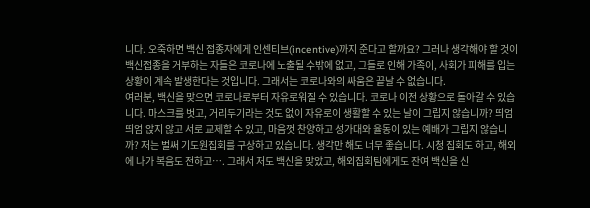니다. 오죽하면 백신 접종자에게 인센티브(incentive)까지 준다고 할까요? 그러나 생각해야 할 것이 백신접종을 거부하는 자들은 코로나에 노출될 수밖에 없고, 그들로 인해 가족이, 사회가 피해를 입는 상황이 계속 발생한다는 것입니다. 그래서는 코로나와의 싸움은 끝날 수 없습니다.
여러분, 백신을 맞으면 코로나로부터 자유로워질 수 있습니다. 코로나 이전 상황으로 돌아갈 수 있습니다. 마스크를 벗고, 거리두기라는 것도 없이 자유로이 생활할 수 있는 날이 그립지 않습니까? 띄엄띄엄 앉지 않고 서로 교제할 수 있고, 마음껏 찬양하고 성가대와 율동이 있는 예배가 그립지 않습니까? 저는 벌써 기도원집회를 구상하고 있습니다. 생각만 해도 너무 좋습니다. 시청 집회도 하고, 해외에 나가 복음도 전하고…. 그래서 저도 백신을 맞았고, 해외집회팀에게도 잔여 백신을 신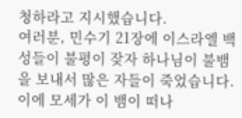청하라고 지시했습니다.
여러분, 민수기 21장에 이스라엘 백성들이 불평이 잦자 하나님이 불뱀을 보내서 많은 자들이 죽었습니다. 이에 모세가 이 뱀이 떠나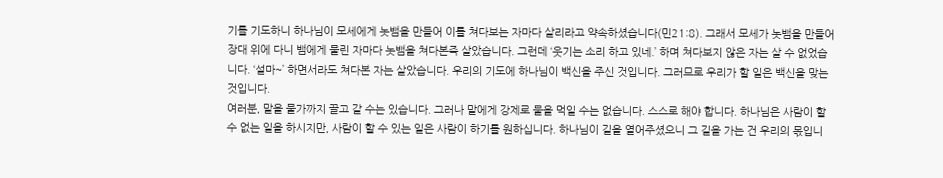기를 기도하니 하나님이 모세에게 놋뱀을 만들어 이를 쳐다보는 자마다 살리라고 약속하셨습니다(민21:8). 그래서 모세가 놋뱀을 만들어 장대 위에 다니 뱀에게 물린 자마다 놋뱀을 쳐다본즉 살았습니다. 그런데 ‘웃기는 소리 하고 있네.’ 하며 쳐다보지 않은 자는 살 수 없었습니다. ‘설마~’ 하면서라도 쳐다본 자는 살았습니다. 우리의 기도에 하나님이 백신을 주신 것입니다. 그러므로 우리가 할 일은 백신을 맞는 것입니다.
여러분, 말을 물가까지 끌고 갈 수는 있습니다. 그러나 말에게 강제로 물을 먹일 수는 없습니다. 스스로 해야 합니다. 하나님은 사람이 할 수 없는 일을 하시지만, 사람이 할 수 있는 일은 사람이 하기를 원하십니다. 하나님이 길을 열어주셨으니 그 길을 가는 건 우리의 몫입니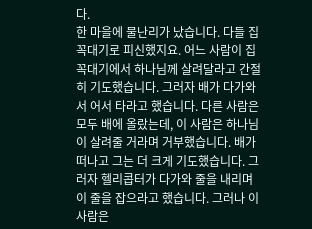다.
한 마을에 물난리가 났습니다. 다들 집 꼭대기로 피신했지요. 어느 사람이 집 꼭대기에서 하나님께 살려달라고 간절히 기도했습니다. 그러자 배가 다가와서 어서 타라고 했습니다. 다른 사람은 모두 배에 올랐는데, 이 사람은 하나님이 살려줄 거라며 거부했습니다. 배가 떠나고 그는 더 크게 기도했습니다. 그러자 헬리콥터가 다가와 줄을 내리며 이 줄을 잡으라고 했습니다. 그러나 이 사람은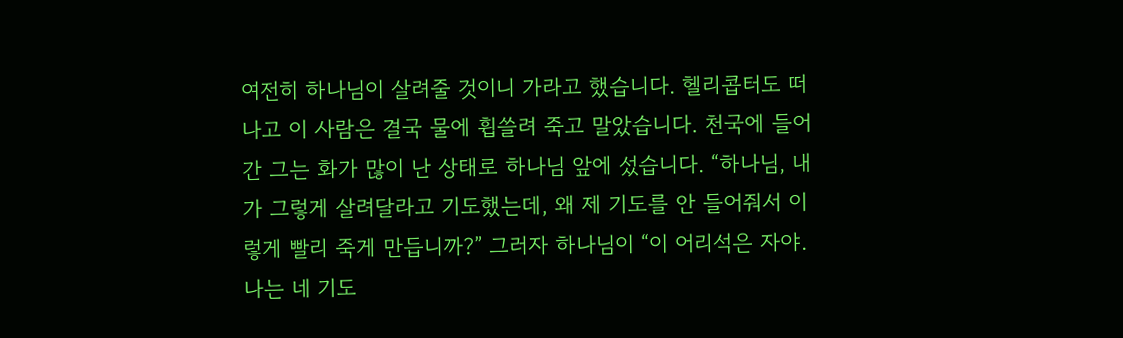여전히 하나님이 살려줄 것이니 가라고 했습니다. 헬리콥터도 떠나고 이 사람은 결국 물에 휩쓸려 죽고 말았습니다. 천국에 들어간 그는 화가 많이 난 상태로 하나님 앞에 섰습니다. “하나님, 내가 그렇게 살려달라고 기도했는데, 왜 제 기도를 안 들어줘서 이렇게 빨리 죽게 만듭니까?” 그러자 하나님이 “이 어리석은 자야. 나는 네 기도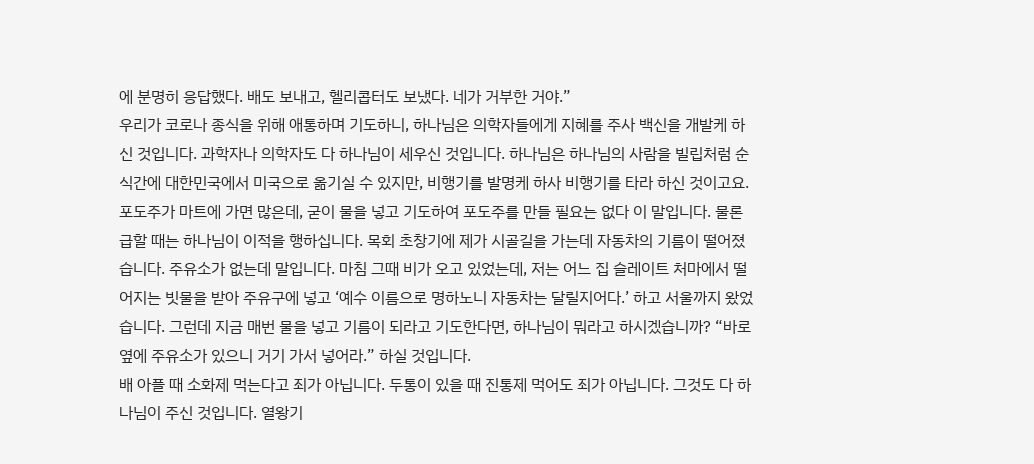에 분명히 응답했다. 배도 보내고, 헬리콥터도 보냈다. 네가 거부한 거야.”
우리가 코로나 종식을 위해 애통하며 기도하니, 하나님은 의학자들에게 지혜를 주사 백신을 개발케 하신 것입니다. 과학자나 의학자도 다 하나님이 세우신 것입니다. 하나님은 하나님의 사람을 빌립처럼 순식간에 대한민국에서 미국으로 옮기실 수 있지만, 비행기를 발명케 하사 비행기를 타라 하신 것이고요. 포도주가 마트에 가면 많은데, 굳이 물을 넣고 기도하여 포도주를 만들 필요는 없다 이 말입니다. 물론 급할 때는 하나님이 이적을 행하십니다. 목회 초창기에 제가 시골길을 가는데 자동차의 기름이 떨어졌습니다. 주유소가 없는데 말입니다. 마침 그때 비가 오고 있었는데, 저는 어느 집 슬레이트 처마에서 떨어지는 빗물을 받아 주유구에 넣고 ‘예수 이름으로 명하노니 자동차는 달릴지어다.’ 하고 서울까지 왔었습니다. 그런데 지금 매번 물을 넣고 기름이 되라고 기도한다면, 하나님이 뭐라고 하시겠습니까? “바로 옆에 주유소가 있으니 거기 가서 넣어라.” 하실 것입니다.
배 아플 때 소화제 먹는다고 죄가 아닙니다. 두통이 있을 때 진통제 먹어도 죄가 아닙니다. 그것도 다 하나님이 주신 것입니다. 열왕기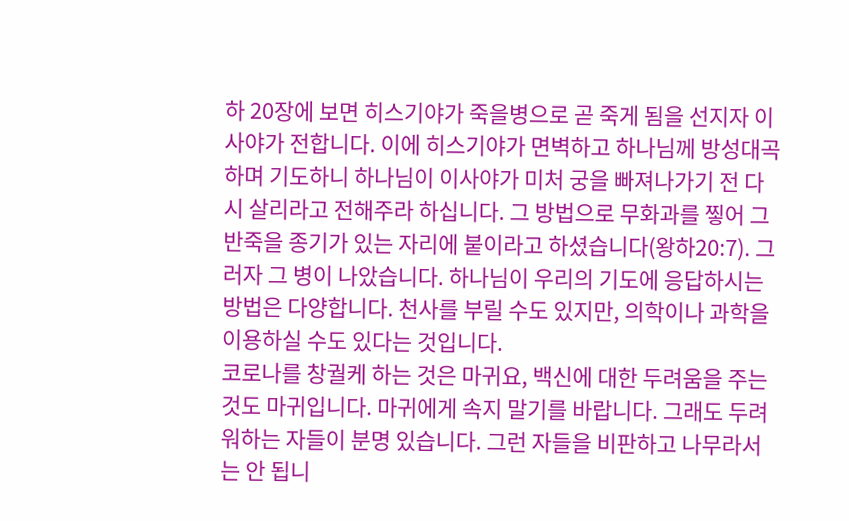하 20장에 보면 히스기야가 죽을병으로 곧 죽게 됨을 선지자 이사야가 전합니다. 이에 히스기야가 면벽하고 하나님께 방성대곡하며 기도하니 하나님이 이사야가 미처 궁을 빠져나가기 전 다시 살리라고 전해주라 하십니다. 그 방법으로 무화과를 찧어 그 반죽을 종기가 있는 자리에 붙이라고 하셨습니다(왕하20:7). 그러자 그 병이 나았습니다. 하나님이 우리의 기도에 응답하시는 방법은 다양합니다. 천사를 부릴 수도 있지만, 의학이나 과학을 이용하실 수도 있다는 것입니다.
코로나를 창궐케 하는 것은 마귀요, 백신에 대한 두려움을 주는 것도 마귀입니다. 마귀에게 속지 말기를 바랍니다. 그래도 두려워하는 자들이 분명 있습니다. 그런 자들을 비판하고 나무라서는 안 됩니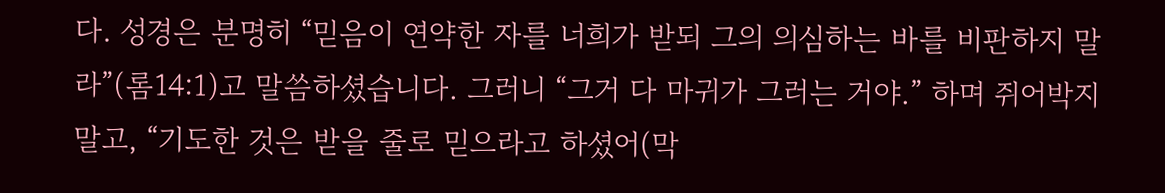다. 성경은 분명히 “믿음이 연약한 자를 너희가 받되 그의 의심하는 바를 비판하지 말라”(롬14:1)고 말씀하셨습니다. 그러니 “그거 다 마귀가 그러는 거야.” 하며 쥐어박지 말고, “기도한 것은 받을 줄로 믿으라고 하셨어(막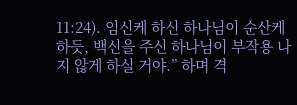11:24). 임신케 하신 하나님이 순산케 하듯, 백신을 주신 하나님이 부작용 나지 않게 하실 거야.” 하며 격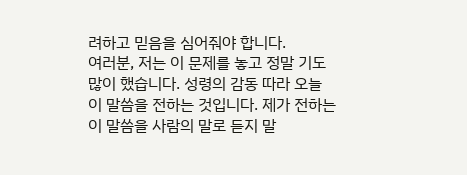려하고 믿음을 심어줘야 합니다.
여러분, 저는 이 문제를 놓고 정말 기도 많이 했습니다. 성령의 감동 따라 오늘 이 말씀을 전하는 것입니다. 제가 전하는 이 말씀을 사람의 말로 듣지 말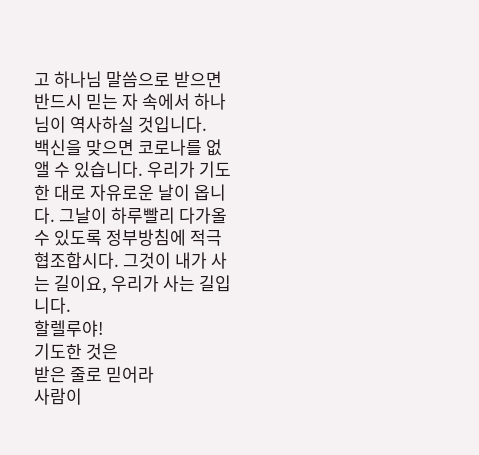고 하나님 말씀으로 받으면 반드시 믿는 자 속에서 하나님이 역사하실 것입니다.
백신을 맞으면 코로나를 없앨 수 있습니다. 우리가 기도한 대로 자유로운 날이 옵니다. 그날이 하루빨리 다가올 수 있도록 정부방침에 적극 협조합시다. 그것이 내가 사는 길이요, 우리가 사는 길입니다.
할렐루야!
기도한 것은
받은 줄로 믿어라
사람이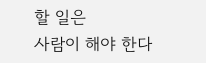할 일은
사람이 해야 한다